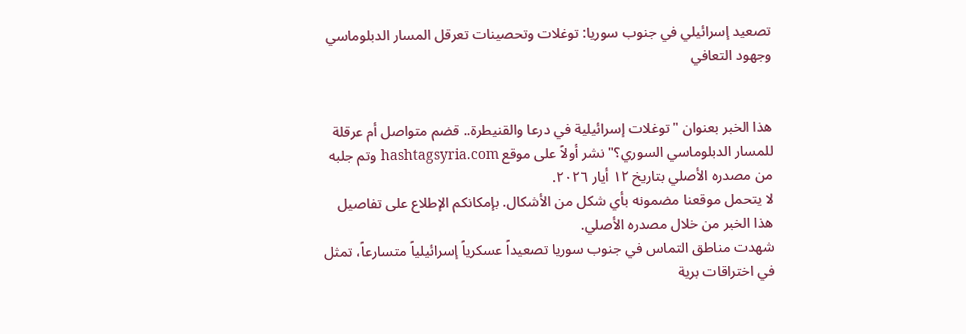تصعيد إسرائيلي في جنوب سوريا: توغلات وتحصينات تعرقل المسار الدبلوماسي وجهود التعافي


هذا الخبر بعنوان "توغلات إسرائيلية في درعا والقنيطرة.. قضم متواصل أم عرقلة للمسار الدبلوماسي السوري؟" نشر أولاً على موقع hashtagsyria.com وتم جلبه من مصدره الأصلي بتاريخ ١٢ أيار ٢٠٢٦.
لا يتحمل موقعنا مضمونه بأي شكل من الأشكال. بإمكانكم الإطلاع على تفاصيل هذا الخبر من خلال مصدره الأصلي.
شهدت مناطق التماس في جنوب سوريا تصعيداً عسكرياً إسرائيلياً متسارعاً، تمثل في اختراقات برية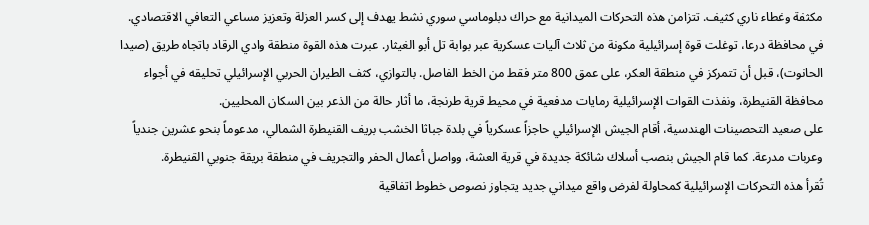مكثفة وغطاء ناري كثيف. تتزامن هذه التحركات الميدانية مع حراك دبلوماسي سوري نشط يهدف إلى كسر العزلة وتعزيز مساعي التعافي الاقتصادي.
في محافظة درعا، توغلت قوة إسرائيلية مكونة من ثلاث آليات عسكرية عبر بوابة تل أبو الغيثار. عبرت هذه القوة منطقة وادي الرقاد باتجاه طريق (صيدا الحانوت)، قبل أن تتمركز في منطقة العكر، على عمق 800 متر فقط من الخط الفاصل. بالتوازي، كثف الطيران الحربي الإسرائيلي تحليقه في أجواء محافظة القنيطرة، ونفذت القوات الإسرائيلية رمايات مدفعية في محيط قرية طرنجة، ما أثار حالة من الذعر بين السكان المحليين.
على صعيد التحصينات الهندسية، أقام الجيش الإسرائيلي حاجزاً عسكرياً في بلدة جباثا الخشب بريف القنيطرة الشمالي، مدعوماً بنحو عشرين جندياً وعربات مدرعة. كما قام الجيش بنصب أسلاك شائكة جديدة في قرية العشة، وواصل أعمال الحفر والتجريف في منطقة بريقة جنوبي القنيطرة.
تُقرأ هذه التحركات الإسرائيلية كمحاولة لفرض واقع ميداني جديد يتجاوز نصوص خطوط اتفاقية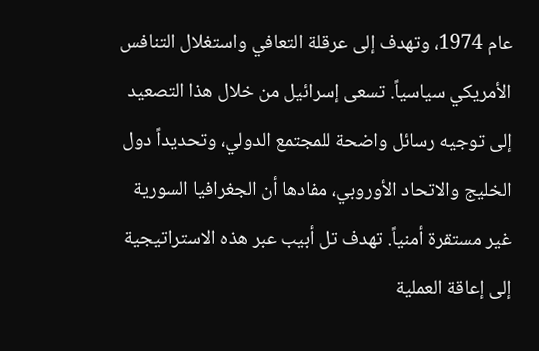عام 1974، وتهدف إلى عرقلة التعافي واستغلال التنافس الأمريكي سياسياً. تسعى إسرائيل من خلال هذا التصعيد إلى توجيه رسائل واضحة للمجتمع الدولي، وتحديداً دول الخليج والاتحاد الأوروبي، مفادها أن الجغرافيا السورية غير مستقرة أمنياً. تهدف تل أبيب عبر هذه الاستراتيجية إلى إعاقة العملية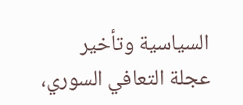السياسية وتأخير عجلة التعافي السوري،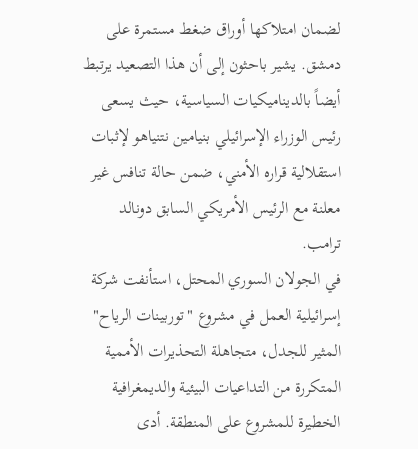لضمان امتلاكها أوراق ضغط مستمرة على دمشق. يشير باحثون إلى أن هذا التصعيد يرتبط أيضاً بالديناميكيات السياسية، حيث يسعى رئيس الوزراء الإسرائيلي بنيامين نتنياهو لإثبات استقلالية قراره الأمني، ضمن حالة تنافس غير معلنة مع الرئيس الأمريكي السابق دونالد ترامب.
في الجولان السوري المحتل، استأنفت شركة إسرائيلية العمل في مشروع "توربينات الرياح" المثير للجدل، متجاهلة التحذيرات الأممية المتكررة من التداعيات البيئية والديمغرافية الخطيرة للمشروع على المنطقة. أدى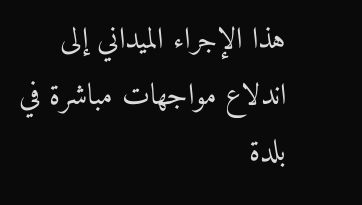هذا الإجراء الميداني إلى اندلاع مواجهات مباشرة في بلدة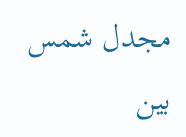مجدل شمس بين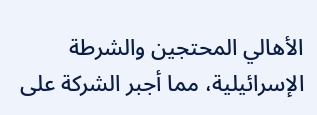الأهالي المحتجين والشرطة الإسرائيلية، مما أجبر الشركة على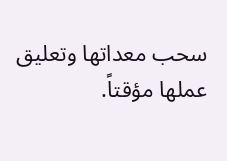سحب معداتها وتعليق عملها مؤقتاً.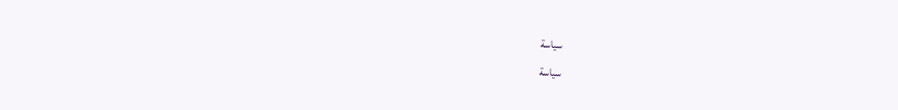سياسة
سياسة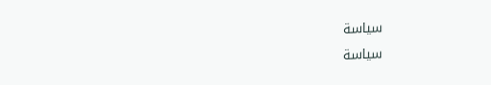سياسة
سياسة